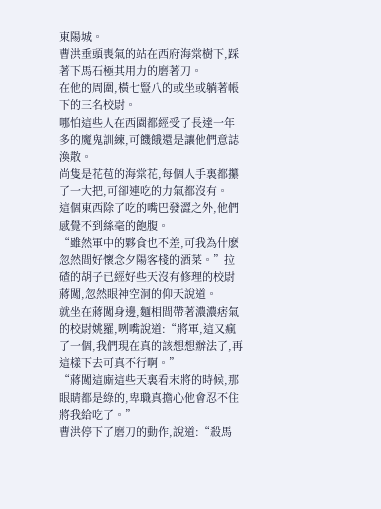東陽城。
曹洪垂頭喪氣的站在西府海棠樹下,踩著下馬石極其用力的磨著刀。
在他的周圍,橫七豎八的或坐或躺著帳下的三名校尉。
哪怕這些人在西園都經受了長達一年多的魔鬼訓練,可饑餓還是讓他們意誌渙散。
尚隻是花苞的海棠花,每個人手裏都攥了一大把,可卻連吃的力氣都沒有。
這個東西除了吃的嘴巴發澀之外,他們感覺不到絲毫的飽腹。
“雖然軍中的夥食也不差,可我為什麽忽然間好懷念夕陽客棧的酒菜。”拉碴的胡子已經好些天沒有修理的校尉蔣闖,忽然眼神空洞的仰天說道。
就坐在蔣闖身邊,麵相間帶著濃濃痞氣的校尉姚羅,咧嘴說道:“將軍,這又瘋了一個,我們現在真的該想想辦法了,再這樣下去可真不行啊。”
“蔣闖這廝這些天裏看末將的時候,那眼睛都是綠的,卑職真擔心他會忍不住將我給吃了。”
曹洪停下了磨刀的動作,說道:“殺馬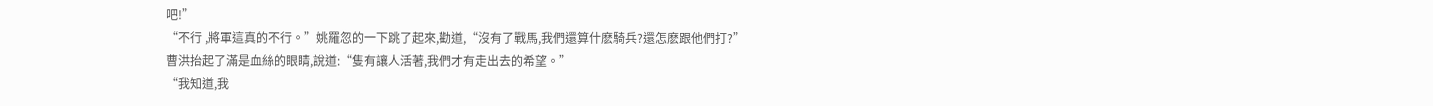吧!”
“不行 ,將軍這真的不行。”姚羅忽的一下跳了起來,勸道,“沒有了戰馬,我們還算什麽騎兵?還怎麽跟他們打?”
曹洪抬起了滿是血絲的眼睛,說道:“隻有讓人活著,我們才有走出去的希望。”
“我知道,我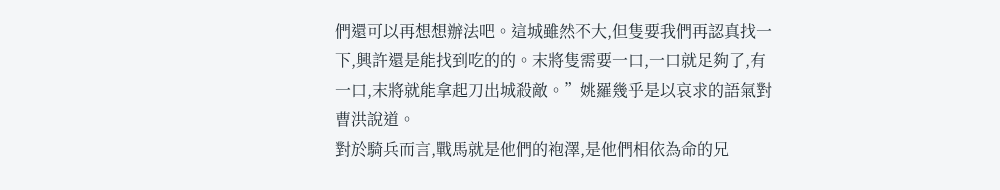們還可以再想想辦法吧。這城雖然不大,但隻要我們再認真找一下,興許還是能找到吃的的。末將隻需要一口,一口就足夠了,有一口,末將就能拿起刀出城殺敵。”姚羅幾乎是以哀求的語氣對曹洪說道。
對於騎兵而言,戰馬就是他們的袍澤,是他們相依為命的兄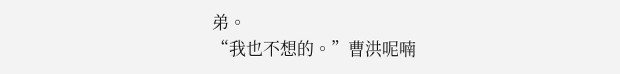弟。
“我也不想的。”曹洪呢喃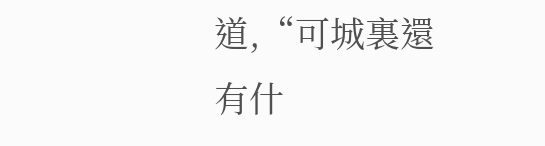道,“可城裏還有什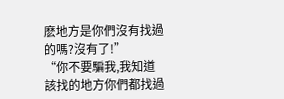麽地方是你們沒有找過的嗎?沒有了!”
“你不要騙我,我知道該找的地方你們都找過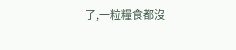了,一粒糧食都沒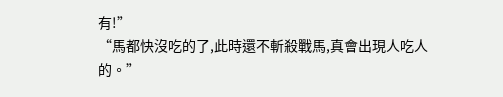有!”
“馬都快沒吃的了,此時還不斬殺戰馬,真會出現人吃人的。”